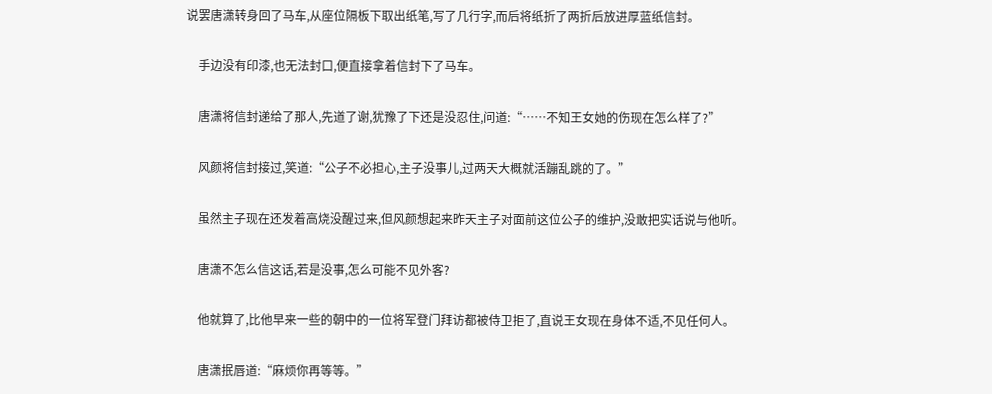说罢唐潇转身回了马车,从座位隔板下取出纸笔,写了几行字,而后将纸折了两折后放进厚蓝纸信封。

    手边没有印漆,也无法封口,便直接拿着信封下了马车。

    唐潇将信封递给了那人,先道了谢,犹豫了下还是没忍住,问道:“……不知王女她的伤现在怎么样了?”

    风颜将信封接过,笑道:“公子不必担心,主子没事儿,过两天大概就活蹦乱跳的了。”

    虽然主子现在还发着高烧没醒过来,但风颜想起来昨天主子对面前这位公子的维护,没敢把实话说与他听。

    唐潇不怎么信这话,若是没事,怎么可能不见外客?

    他就算了,比他早来一些的朝中的一位将军登门拜访都被侍卫拒了,直说王女现在身体不适,不见任何人。

    唐潇抿唇道:“麻烦你再等等。”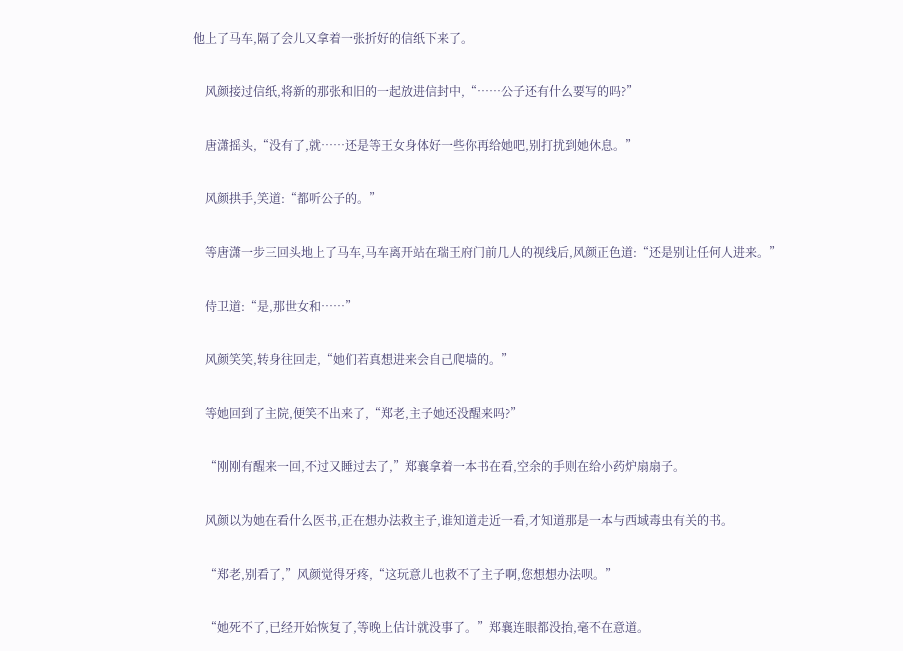他上了马车,隔了会儿又拿着一张折好的信纸下来了。

    风颜接过信纸,将新的那张和旧的一起放进信封中,“……公子还有什么要写的吗?”

    唐潇摇头,“没有了,就……还是等王女身体好一些你再给她吧,别打扰到她休息。”

    风颜拱手,笑道:“都听公子的。”

    等唐潇一步三回头地上了马车,马车离开站在瑞王府门前几人的视线后,风颜正色道:“还是别让任何人进来。”

    侍卫道:“是,那世女和……”

    风颜笑笑,转身往回走,“她们若真想进来会自己爬墙的。”

    等她回到了主院,便笑不出来了,“郑老,主子她还没醒来吗?”

    “刚刚有醒来一回,不过又睡过去了,”郑襄拿着一本书在看,空余的手则在给小药炉扇扇子。

    风颜以为她在看什么医书,正在想办法救主子,谁知道走近一看,才知道那是一本与西域毒虫有关的书。

    “郑老,别看了,”风颜觉得牙疼,“这玩意儿也救不了主子啊,您想想办法呗。”

    “她死不了,已经开始恢复了,等晚上估计就没事了。”郑襄连眼都没抬,毫不在意道。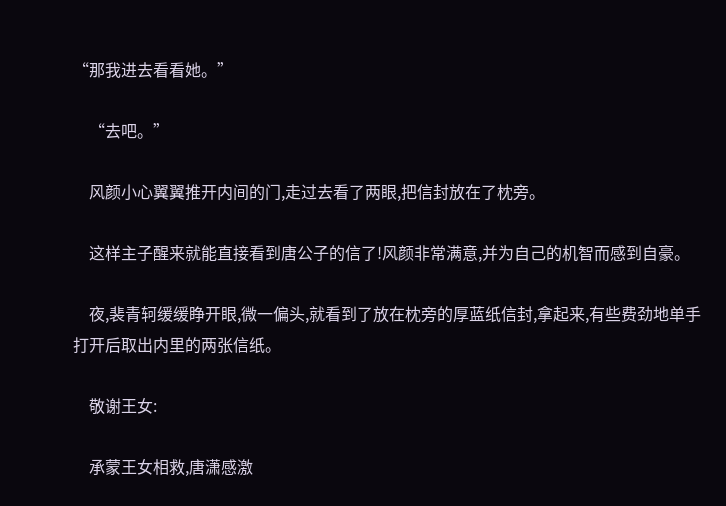“那我进去看看她。”

    “去吧。”

    风颜小心翼翼推开内间的门,走过去看了两眼,把信封放在了枕旁。

    这样主子醒来就能直接看到唐公子的信了!风颜非常满意,并为自己的机智而感到自豪。

    夜,裴青轲缓缓睁开眼,微一偏头,就看到了放在枕旁的厚蓝纸信封,拿起来,有些费劲地单手打开后取出内里的两张信纸。

    敬谢王女:

    承蒙王女相救,唐潇感激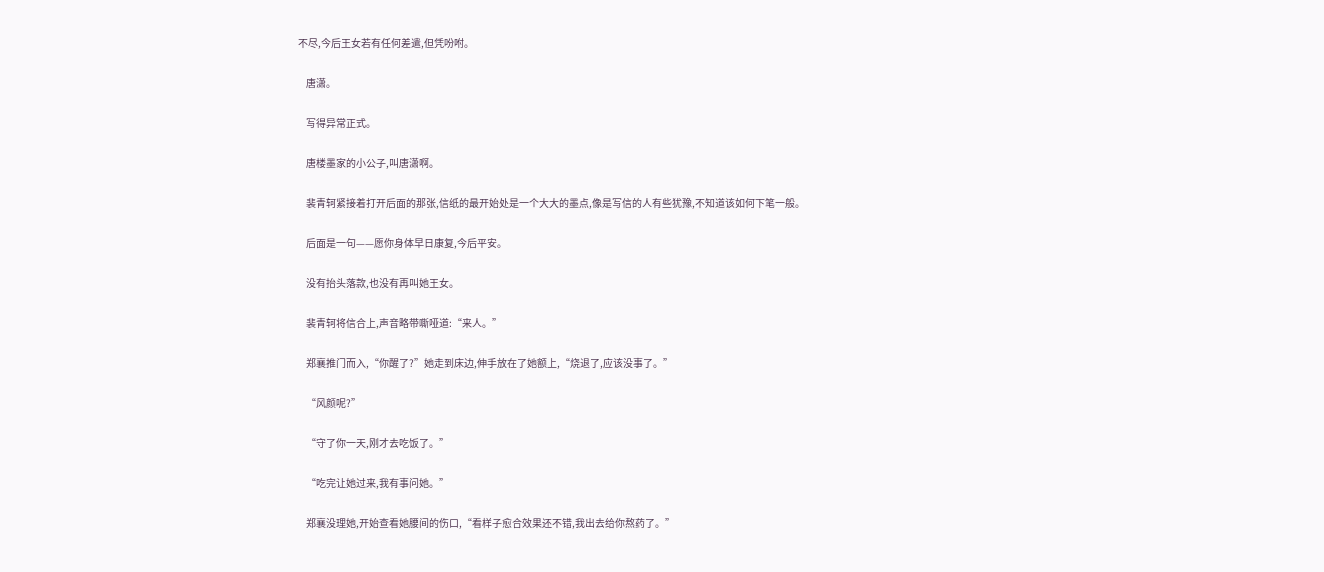不尽,今后王女若有任何差遣,但凭吩咐。

    唐潇。

    写得异常正式。

    唐楼墨家的小公子,叫唐潇啊。

    裴青轲紧接着打开后面的那张,信纸的最开始处是一个大大的墨点,像是写信的人有些犹豫,不知道该如何下笔一般。

    后面是一句——愿你身体早日康复,今后平安。

    没有抬头落款,也没有再叫她王女。

    裴青轲将信合上,声音略带嘶哑道:“来人。”

    郑襄推门而入,“你醒了?”她走到床边,伸手放在了她额上,“烧退了,应该没事了。”

    “风颜呢?”

    “守了你一天,刚才去吃饭了。”

    “吃完让她过来,我有事问她。”

    郑襄没理她,开始查看她腰间的伤口,“看样子愈合效果还不错,我出去给你熬药了。”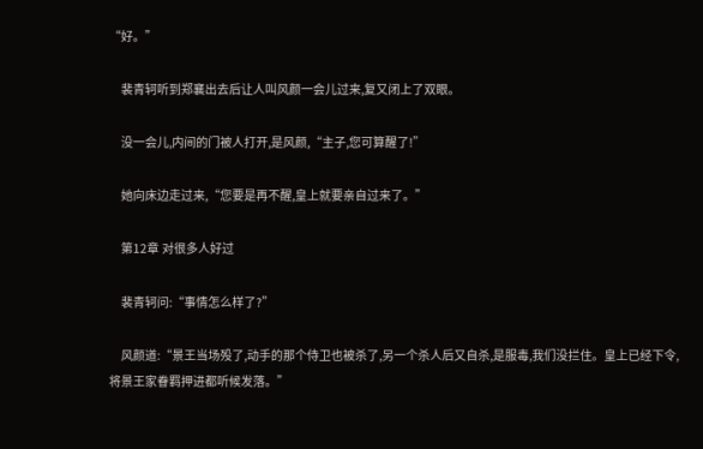“好。”

    裴青轲听到郑襄出去后让人叫风颜一会儿过来,复又闭上了双眼。

    没一会儿,内间的门被人打开,是风颜,“主子,您可算醒了!”

    她向床边走过来,“您要是再不醒,皇上就要亲自过来了。”

    第12章 对很多人好过

    裴青轲问:“事情怎么样了?”

    风颜道:“景王当场殁了,动手的那个侍卫也被杀了,另一个杀人后又自杀,是服毒,我们没拦住。皇上已经下令,将景王家眷羁押进都听候发落。”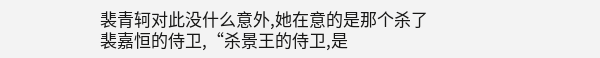裴青轲对此没什么意外,她在意的是那个杀了裴嘉恒的侍卫,“杀景王的侍卫,是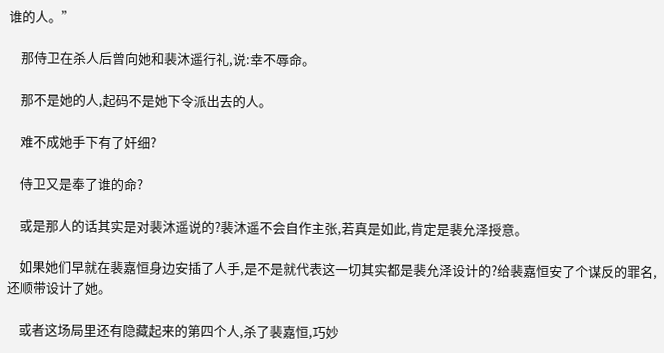谁的人。”

    那侍卫在杀人后曾向她和裴沐遥行礼,说:幸不辱命。

    那不是她的人,起码不是她下令派出去的人。

    难不成她手下有了奸细?

    侍卫又是奉了谁的命?

    或是那人的话其实是对裴沐遥说的?裴沐遥不会自作主张,若真是如此,肯定是裴允泽授意。

    如果她们早就在裴嘉恒身边安插了人手,是不是就代表这一切其实都是裴允泽设计的?给裴嘉恒安了个谋反的罪名,还顺带设计了她。

    或者这场局里还有隐藏起来的第四个人,杀了裴嘉恒,巧妙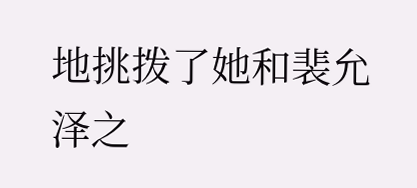地挑拨了她和裴允泽之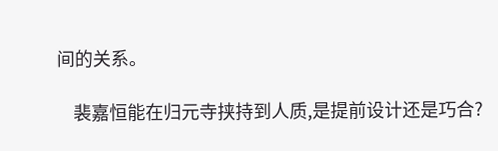间的关系。

    裴嘉恒能在归元寺挟持到人质,是提前设计还是巧合?